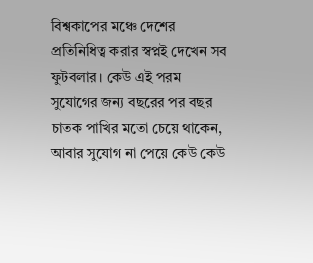বিশ্বকাপের মঞ্চে দেশের প্রতিনিধিত্ব করার স্বপ্নই দেখেন সব ফুটবলার। কেউ এই পরম সুযোগের জন্য বছরের পর বছর চাতক পাখির মতো চেয়ে থাকেন, আবার সুযোগ না পেয়ে কেউ কেউ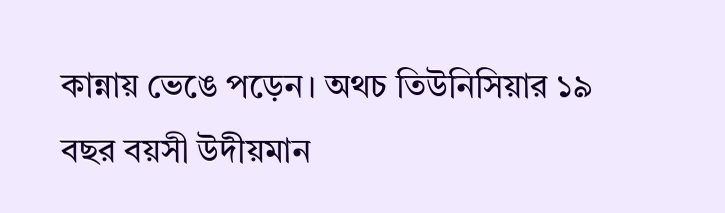কান্নায় ভেঙে পড়েন। অথচ তিউনিসিয়ার ১৯ বছর বয়সী উদীয়মান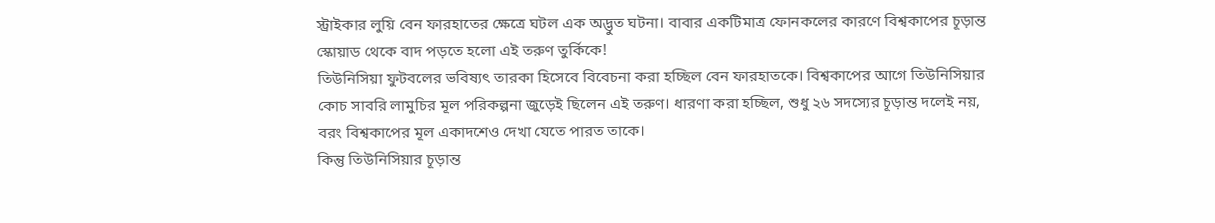স্ট্রাইকার লুয়ি বেন ফারহাতের ক্ষেত্রে ঘটল এক অদ্ভুত ঘটনা। বাবার একটিমাত্র ফোনকলের কারণে বিশ্বকাপের চূড়ান্ত স্কোয়াড থেকে বাদ পড়তে হলো এই তরুণ তুর্কিকে!
তিউনিসিয়া ফুটবলের ভবিষ্যৎ তারকা হিসেবে বিবেচনা করা হচ্ছিল বেন ফারহাতকে। বিশ্বকাপের আগে তিউনিসিয়ার কোচ সাবরি লামুচির মূল পরিকল্পনা জুড়েই ছিলেন এই তরুণ। ধারণা করা হচ্ছিল, শুধু ২৬ সদস্যের চূড়ান্ত দলেই নয়, বরং বিশ্বকাপের মূল একাদশেও দেখা যেতে পারত তাকে।
কিন্তু তিউনিসিয়ার চূড়ান্ত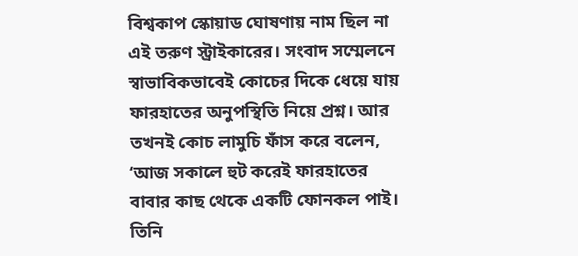বিশ্বকাপ স্কোয়াড ঘোষণায় নাম ছিল না এই তরুণ স্ট্রাইকারের। সংবাদ সম্মেলনে স্বাভাবিকভাবেই কোচের দিকে ধেয়ে যায় ফারহাতের অনুপস্থিতি নিয়ে প্রশ্ন। আর তখনই কোচ লামুচি ফাঁস করে বলেন, ‘আজ সকালে হুট করেই ফারহাতের বাবার কাছ থেকে একটি ফোনকল পাই। তিনি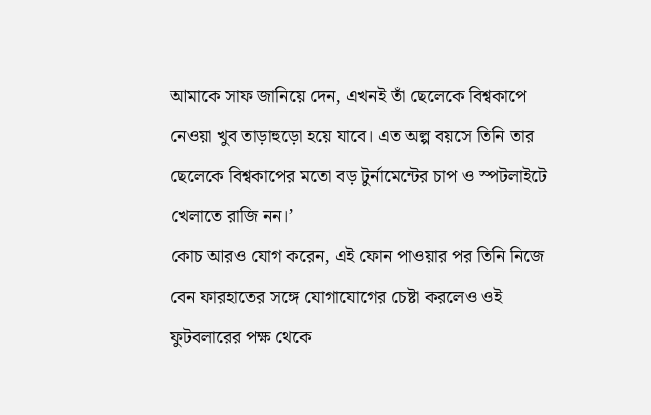আমাকে সাফ জানিয়ে দেন, এখনই তাঁ ছেলেকে বিশ্বকাপে নেওয়া খুব তাড়াহুড়ো হয়ে যাবে। এত অল্প বয়সে তিনি তার ছেলেকে বিশ্বকাপের মতো বড় টুর্নামেন্টের চাপ ও স্পটলাইটে খেলাতে রাজি নন।’
কোচ আরও যোগ করেন, এই ফোন পাওয়ার পর তিনি নিজে বেন ফারহাতের সঙ্গে যোগাযোগের চেষ্টা করলেও ওই ফুটবলারের পক্ষ থেকে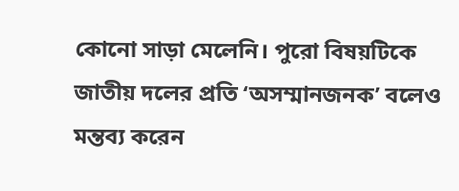কোনো সাড়া মেলেনি। পুরো বিষয়টিকে জাতীয় দলের প্রতি ‘অসম্মানজনক’ বলেও মন্তব্য করেন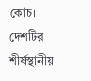কোচ।
দেশটির শীর্ষস্থানীয়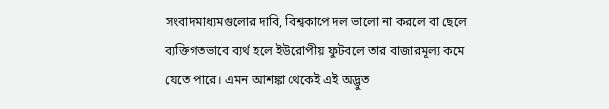সংবাদমাধ্যমগুলোর দাবি, বিশ্বকাপে দল ভালো না করলে বা ছেলে ব্যক্তিগতভাবে ব্যর্থ হলে ইউরোপীয় ফুটবলে তার বাজারমূল্য কমে যেতে পারে। এমন আশঙ্কা থেকেই এই অদ্ভুত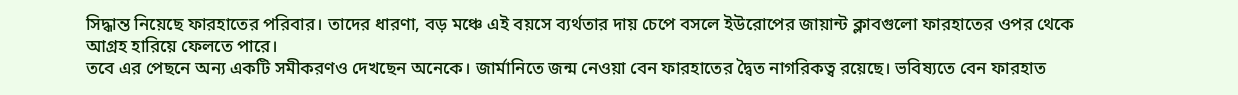সিদ্ধান্ত নিয়েছে ফারহাতের পরিবার। তাদের ধারণা, বড় মঞ্চে এই বয়সে ব্যর্থতার দায় চেপে বসলে ইউরোপের জায়ান্ট ক্লাবগুলো ফারহাতের ওপর থেকে আগ্রহ হারিয়ে ফেলতে পারে।
তবে এর পেছনে অন্য একটি সমীকরণও দেখছেন অনেকে। জার্মানিতে জন্ম নেওয়া বেন ফারহাতের দ্বৈত নাগরিকত্ব রয়েছে। ভবিষ্যতে বেন ফারহাত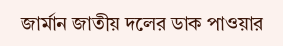জার্মান জাতীয় দলের ডাক পাওয়ার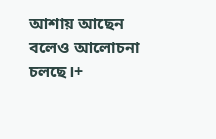আশায় আছেন বলেও আলোচনা চলছে।+